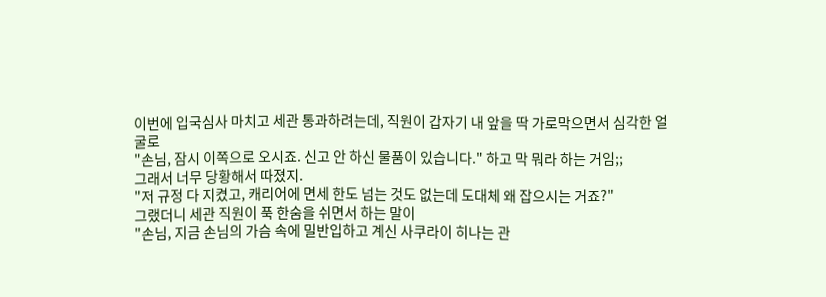이번에 입국심사 마치고 세관 통과하려는데, 직원이 갑자기 내 앞을 딱 가로막으면서 심각한 얼굴로
"손님, 잠시 이쪽으로 오시죠. 신고 안 하신 물품이 있습니다." 하고 막 뭐라 하는 거임;;
그래서 너무 당황해서 따졌지.
"저 규정 다 지켰고, 캐리어에 면세 한도 넘는 것도 없는데 도대체 왜 잡으시는 거죠?"
그랬더니 세관 직원이 푹 한숨을 쉬면서 하는 말이
"손님, 지금 손님의 가슴 속에 밀반입하고 계신 사쿠라이 히나는 관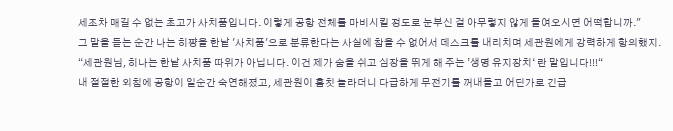세조차 매길 수 없는 초고가 사치품입니다. 이렇게 공항 전체를 마비시킬 정도로 눈부신 걸 아무렇지 않게 들여오시면 어떡합니까."
그 말을 듣는 순간 나는 히쨩을 한낱 '사치품'으로 분류한다는 사실에 참을 수 없어서 데스크를 내리치며 세관원에게 강력하게 항의했지.
“세관원님, 히나는 한낱 사치품 따위가 아닙니다. 이건 제가 숨을 쉬고 심장을 뛰게 해 주는 ’생명 유지장치‘ 란 말입니다!!!“
내 절절한 외침에 공항이 일순간 숙연해졌고, 세관원이 흠칫 놀라더니 다급하게 무전기를 꺼내들고 어딘가로 긴급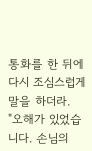통화를 한 뒤에 다시 조심스럽게 말을 하더라.
"오해가 있었습니다. 손님의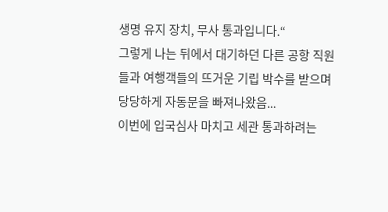생명 유지 장치, 무사 통과입니다.“
그렇게 나는 뒤에서 대기하던 다른 공항 직원들과 여행객들의 뜨거운 기립 박수를 받으며 당당하게 자동문을 빠져나왔음...
이번에 입국심사 마치고 세관 통과하려는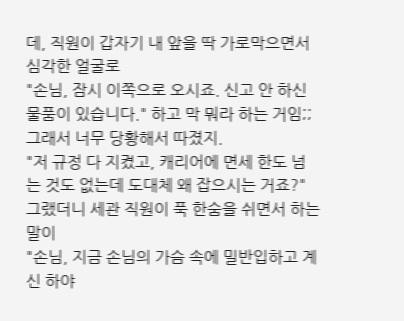데, 직원이 갑자기 내 앞을 딱 가로막으면서 심각한 얼굴로
"손님, 잠시 이쪽으로 오시죠. 신고 안 하신 물품이 있습니다." 하고 막 뭐라 하는 거임;;
그래서 너무 당황해서 따졌지.
"저 규정 다 지켰고, 캐리어에 면세 한도 넘는 것도 없는데 도대체 왜 잡으시는 거죠?"
그랬더니 세관 직원이 푹 한숨을 쉬면서 하는 말이
"손님, 지금 손님의 가슴 속에 밀반입하고 계신 하야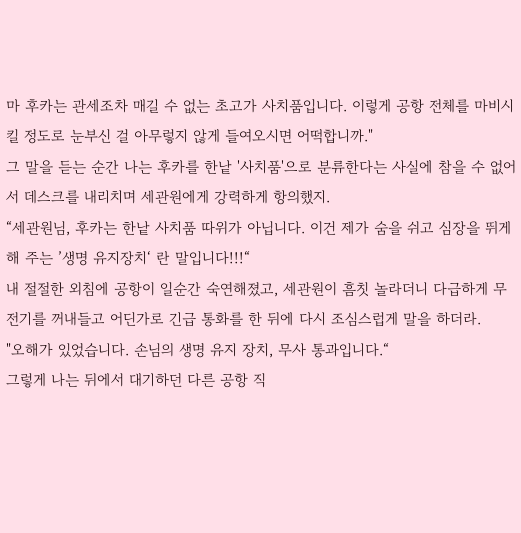마 후카는 관세조차 매길 수 없는 초고가 사치품입니다. 이렇게 공항 전체를 마비시킬 정도로 눈부신 걸 아무렇지 않게 들여오시면 어떡합니까."
그 말을 듣는 순간 나는 후카를 한낱 '사치품'으로 분류한다는 사실에 참을 수 없어서 데스크를 내리치며 세관원에게 강력하게 항의했지.
“세관원님, 후카는 한낱 사치품 따위가 아닙니다. 이건 제가 숨을 쉬고 심장을 뛰게 해 주는 ’생명 유지장치‘ 란 말입니다!!!“
내 절절한 외침에 공항이 일순간 숙연해졌고, 세관원이 흠칫 놀라더니 다급하게 무전기를 꺼내들고 어딘가로 긴급 통화를 한 뒤에 다시 조심스럽게 말을 하더라.
"오해가 있었습니다. 손님의 생명 유지 장치, 무사 통과입니다.“
그렇게 나는 뒤에서 대기하던 다른 공항 직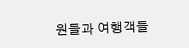원들과 여행객들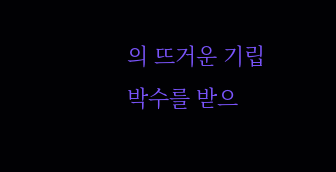의 뜨거운 기립 박수를 받으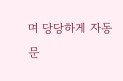며 당당하게 자동문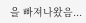을 빠져나왔음...